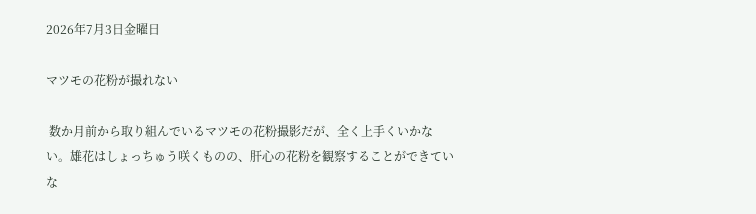2026年7月3日金曜日

マツモの花粉が撮れない

 数か月前から取り組んでいるマツモの花粉撮影だが、全く上手くいかない。雄花はしょっちゅう咲くものの、肝心の花粉を観察することができていな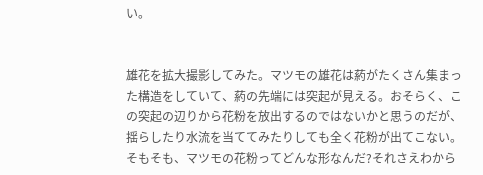い。


雄花を拡大撮影してみた。マツモの雄花は葯がたくさん集まった構造をしていて、葯の先端には突起が見える。おそらく、この突起の辺りから花粉を放出するのではないかと思うのだが、揺らしたり水流を当ててみたりしても全く花粉が出てこない。そもそも、マツモの花粉ってどんな形なんだ?それさえわから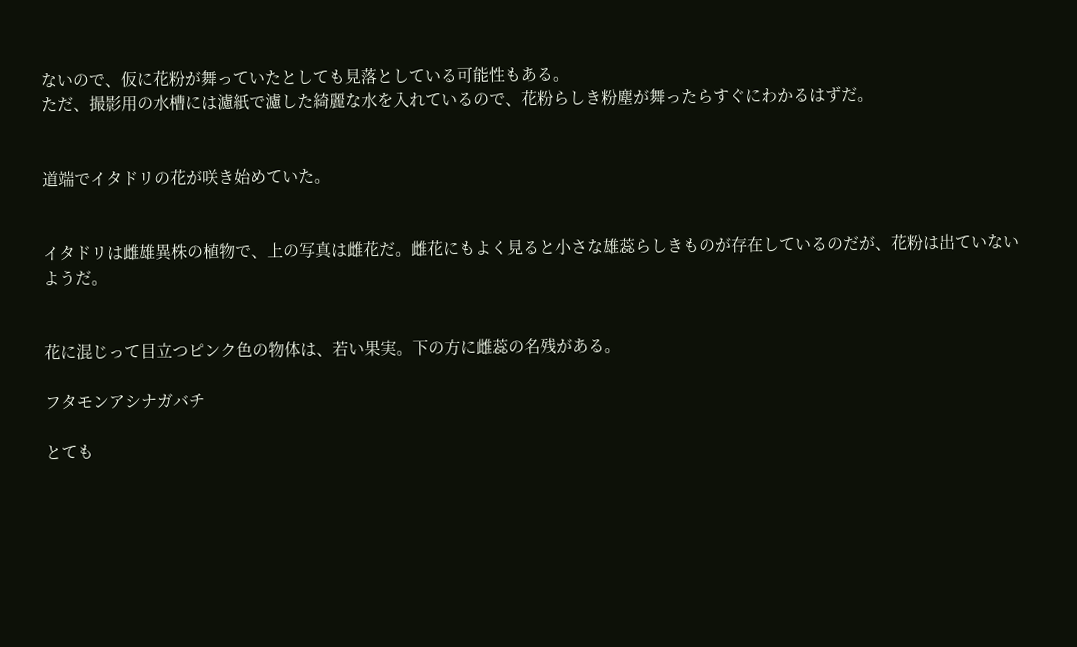ないので、仮に花粉が舞っていたとしても見落としている可能性もある。
ただ、撮影用の水槽には濾紙で濾した綺麗な水を入れているので、花粉らしき粉塵が舞ったらすぐにわかるはずだ。


道端でイタドリの花が咲き始めていた。


イタドリは雌雄異株の植物で、上の写真は雌花だ。雌花にもよく見ると小さな雄蕊らしきものが存在しているのだが、花粉は出ていないようだ。


花に混じって目立つピンク色の物体は、若い果実。下の方に雌蕊の名残がある。

フタモンアシナガバチ

とても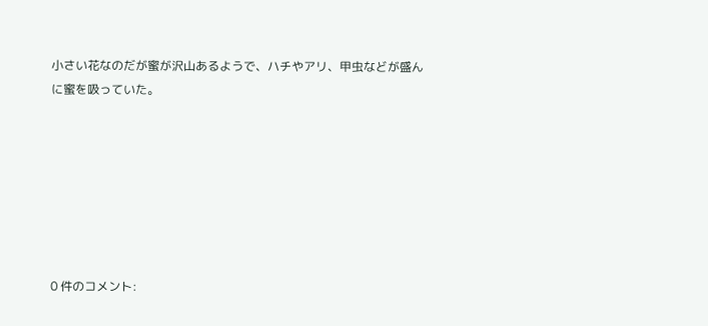小さい花なのだが蜜が沢山あるようで、ハチやアリ、甲虫などが盛んに蜜を吸っていた。







0 件のコメント: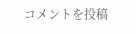コメントを投稿